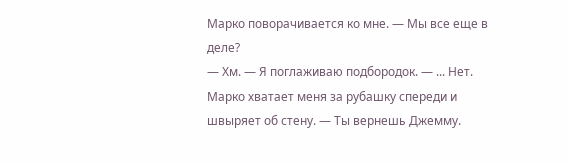Марко поворачивается ко мне. — Мы все еще в деле?
— Хм. — Я поглаживаю подбородок. — ... Нет.
Марко хватает меня за рубашку спереди и швыряет об стену. — Ты вернешь Джемму.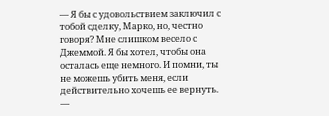— Я бы с удовольствием заключил с тобой сделку, Марко, но, честно говоря? Мне слишком весело с Джеммой. Я бы хотел, чтобы она осталась еще немного. И помни, ты не можешь убить меня, если действительно хочешь ее вернуть. —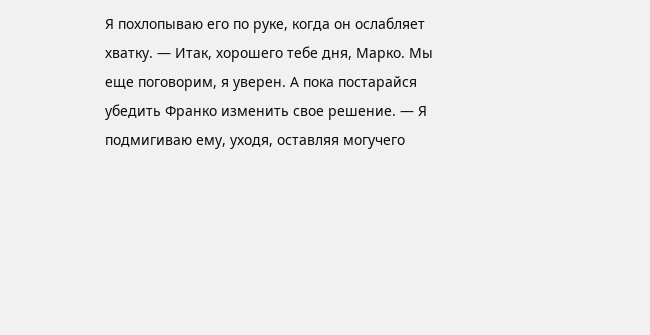Я похлопываю его по руке, когда он ослабляет хватку. — Итак, хорошего тебе дня, Марко. Мы еще поговорим, я уверен. А пока постарайся убедить Франко изменить свое решение. — Я подмигиваю ему, уходя, оставляя могучего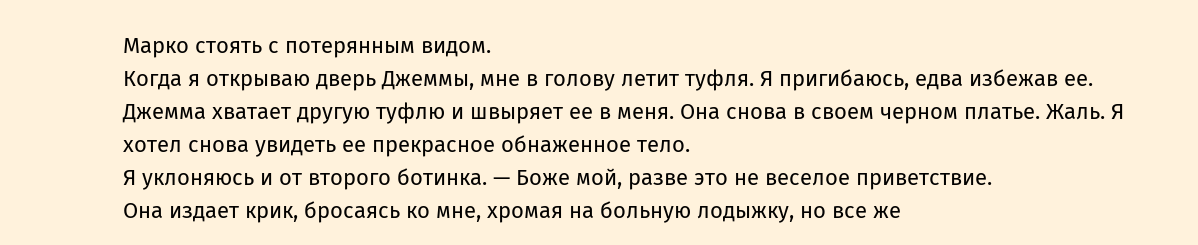Марко стоять с потерянным видом.
Когда я открываю дверь Джеммы, мне в голову летит туфля. Я пригибаюсь, едва избежав ее. Джемма хватает другую туфлю и швыряет ее в меня. Она снова в своем черном платье. Жаль. Я хотел снова увидеть ее прекрасное обнаженное тело.
Я уклоняюсь и от второго ботинка. — Боже мой, разве это не веселое приветствие.
Она издает крик, бросаясь ко мне, хромая на больную лодыжку, но все же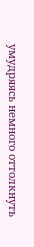умудряясь немного оттолкнуть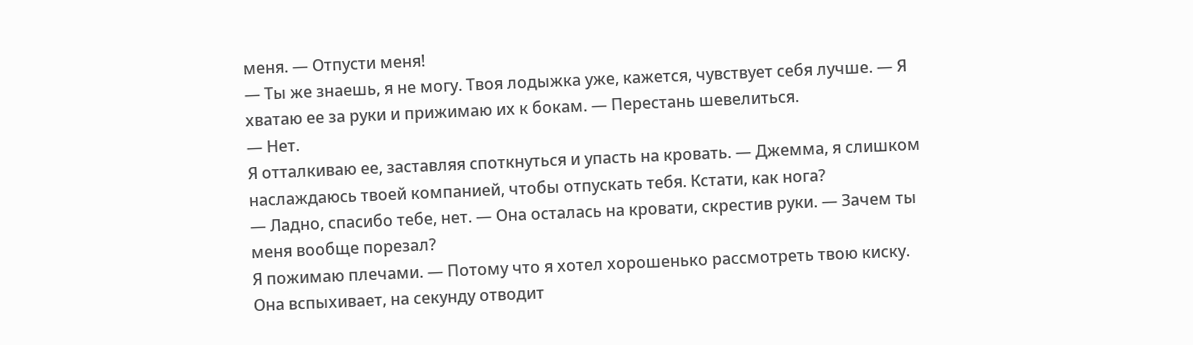меня. — Отпусти меня!
— Ты же знаешь, я не могу. Твоя лодыжка уже, кажется, чувствует себя лучше. — Я хватаю ее за руки и прижимаю их к бокам. — Перестань шевелиться.
— Нет.
Я отталкиваю ее, заставляя споткнуться и упасть на кровать. — Джемма, я слишком наслаждаюсь твоей компанией, чтобы отпускать тебя. Кстати, как нога?
— Ладно, спасибо тебе, нет. — Она осталась на кровати, скрестив руки. — Зачем ты меня вообще порезал?
Я пожимаю плечами. — Потому что я хотел хорошенько рассмотреть твою киску.
Она вспыхивает, на секунду отводит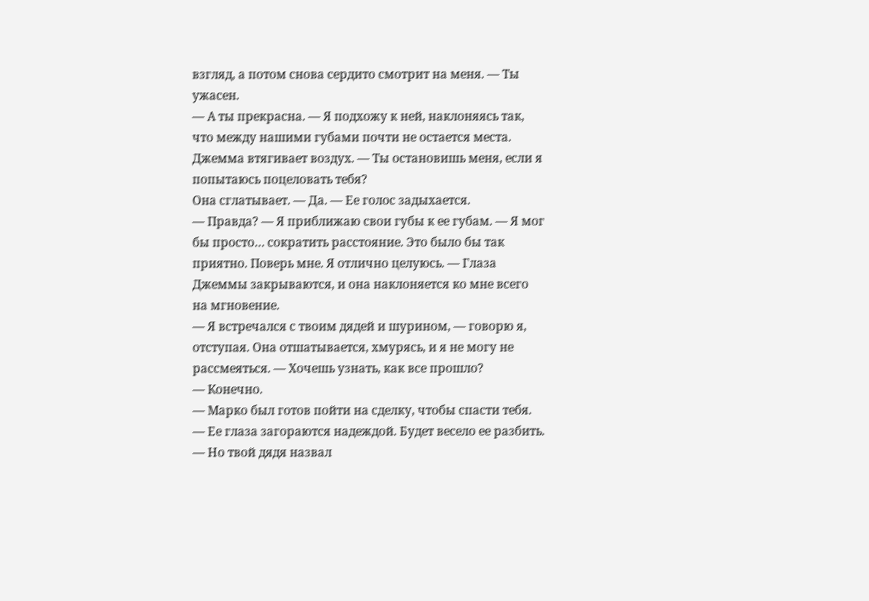взгляд, а потом снова сердито смотрит на меня. — Ты ужасен.
— А ты прекрасна. — Я подхожу к ней, наклоняясь так, что между нашими губами почти не остается места. Джемма втягивает воздух. — Ты остановишь меня, если я попытаюсь поцеловать тебя?
Она сглатывает. — Да. — Ее голос задыхается.
— Правда? — Я приближаю свои губы к ее губам. — Я мог бы просто… сократить расстояние. Это было бы так приятно. Поверь мне. Я отлично целуюсь. — Глаза Джеммы закрываются, и она наклоняется ко мне всего на мгновение.
— Я встречался с твоим дядей и шурином, — говорю я, отступая. Она отшатывается, хмурясь, и я не могу не рассмеяться. — Хочешь узнать, как все прошло?
— Конечно.
— Марко был готов пойти на сделку, чтобы спасти тебя. — Ее глаза загораются надеждой. Будет весело ее разбить. — Но твой дядя назвал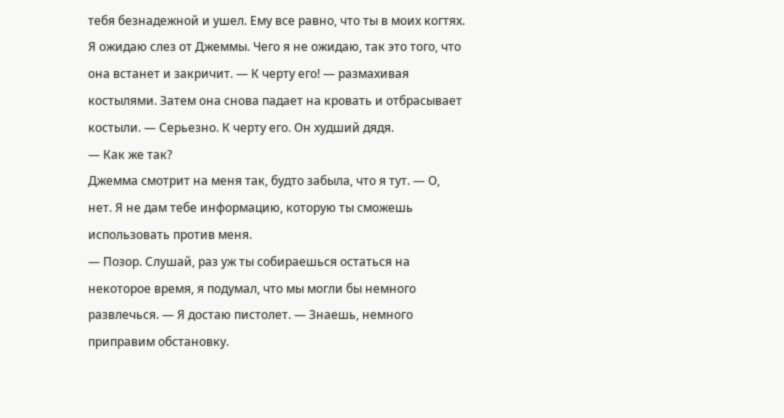тебя безнадежной и ушел. Ему все равно, что ты в моих когтях.
Я ожидаю слез от Джеммы. Чего я не ожидаю, так это того, что она встанет и закричит. — К черту его! — размахивая костылями. Затем она снова падает на кровать и отбрасывает костыли. — Серьезно. К черту его. Он худший дядя.
— Как же так?
Джемма смотрит на меня так, будто забыла, что я тут. — О, нет. Я не дам тебе информацию, которую ты сможешь использовать против меня.
— Позор. Слушай, раз уж ты собираешься остаться на некоторое время, я подумал, что мы могли бы немного развлечься. — Я достаю пистолет. — Знаешь, немного приправим обстановку.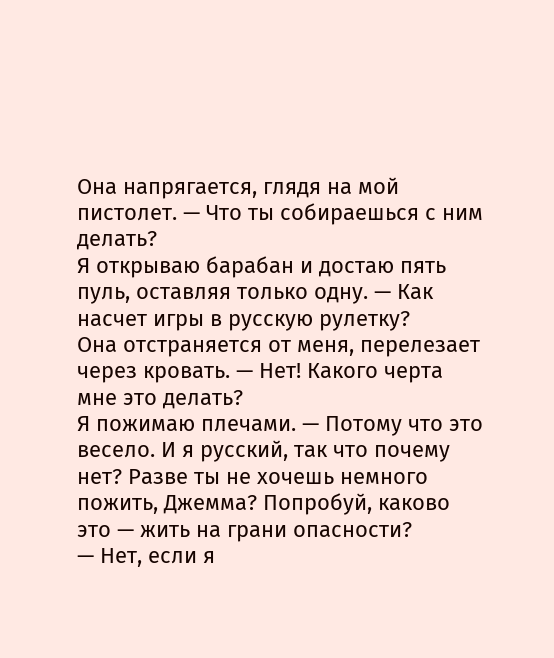Она напрягается, глядя на мой пистолет. — Что ты собираешься с ним делать?
Я открываю барабан и достаю пять пуль, оставляя только одну. — Как насчет игры в русскую рулетку?
Она отстраняется от меня, перелезает через кровать. — Нет! Какого черта мне это делать?
Я пожимаю плечами. — Потому что это весело. И я русский, так что почему нет? Разве ты не хочешь немного пожить, Джемма? Попробуй, каково это — жить на грани опасности?
— Нет, если я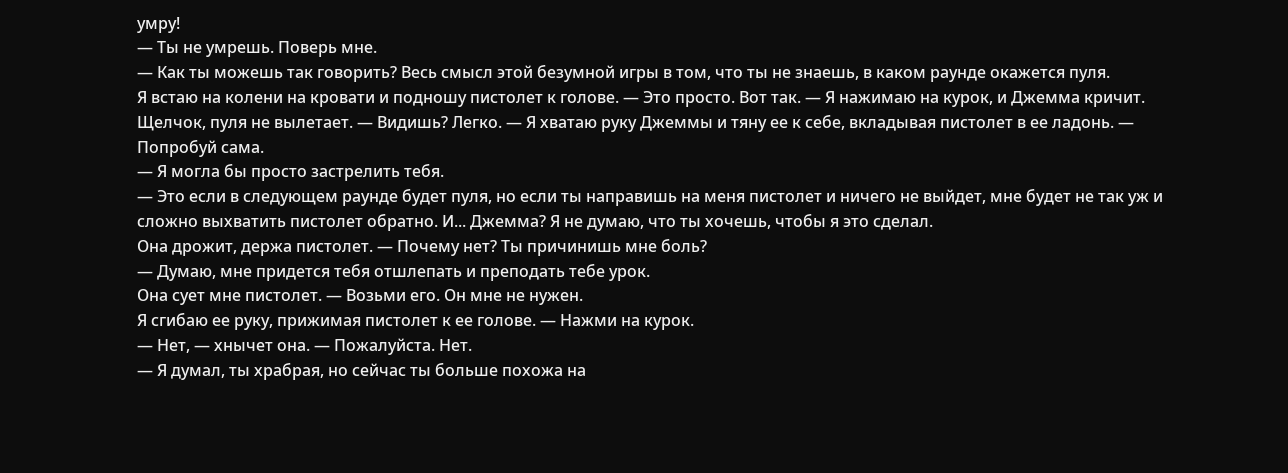умру!
— Ты не умрешь. Поверь мне.
— Как ты можешь так говорить? Весь смысл этой безумной игры в том, что ты не знаешь, в каком раунде окажется пуля.
Я встаю на колени на кровати и подношу пистолет к голове. — Это просто. Вот так. — Я нажимаю на курок, и Джемма кричит.
Щелчок, пуля не вылетает. — Видишь? Легко. — Я хватаю руку Джеммы и тяну ее к себе, вкладывая пистолет в ее ладонь. — Попробуй сама.
— Я могла бы просто застрелить тебя.
— Это если в следующем раунде будет пуля, но если ты направишь на меня пистолет и ничего не выйдет, мне будет не так уж и сложно выхватить пистолет обратно. И... Джемма? Я не думаю, что ты хочешь, чтобы я это сделал.
Она дрожит, держа пистолет. — Почему нет? Ты причинишь мне боль?
— Думаю, мне придется тебя отшлепать и преподать тебе урок.
Она сует мне пистолет. — Возьми его. Он мне не нужен.
Я сгибаю ее руку, прижимая пистолет к ее голове. — Нажми на курок.
— Нет, — хнычет она. — Пожалуйста. Нет.
— Я думал, ты храбрая, но сейчас ты больше похожа на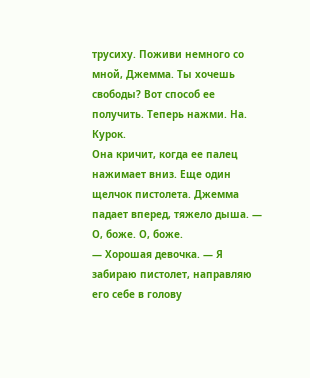трусиху. Поживи немного со мной, Джемма. Ты хочешь свободы? Вот способ ее получить. Теперь нажми. На. Курок.
Она кричит, когда ее палец нажимает вниз. Еще один щелчок пистолета. Джемма падает вперед, тяжело дыша. — О, боже. О, боже.
— Хорошая девочка. — Я забираю пистолет, направляю его себе в голову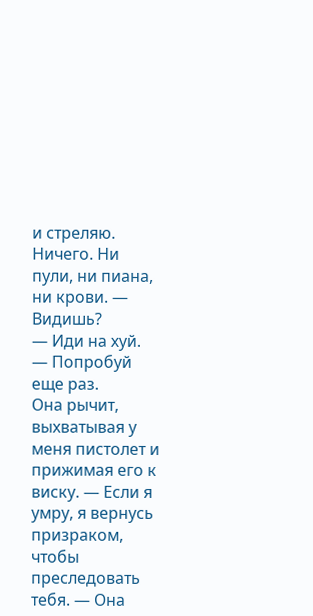и стреляю. Ничего. Ни пули, ни пиана, ни крови. — Видишь?
— Иди на хуй.
— Попробуй еще раз.
Она рычит, выхватывая у меня пистолет и прижимая его к виску. — Если я умру, я вернусь призраком, чтобы преследовать тебя. — Она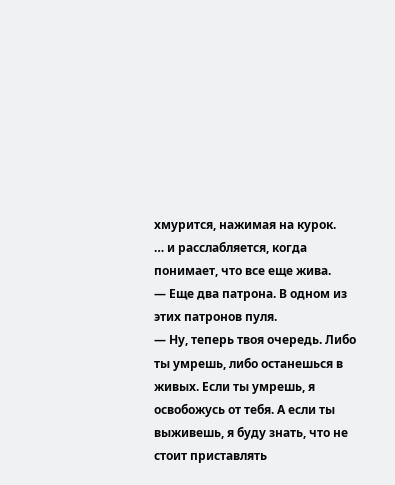хмурится, нажимая на курок.
… и расслабляется, когда понимает, что все еще жива.
— Еще два патрона. В одном из этих патронов пуля.
— Ну, теперь твоя очередь. Либо ты умрешь, либо останешься в живых. Если ты умрешь, я освобожусь от тебя. А если ты выживешь, я буду знать, что не стоит приставлять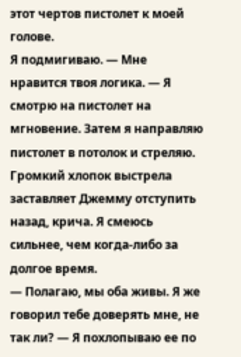этот чертов пистолет к моей голове.
Я подмигиваю. — Мне нравится твоя логика. — Я смотрю на пистолет на мгновение. Затем я направляю пистолет в потолок и стреляю.
Громкий хлопок выстрела заставляет Джемму отступить назад, крича. Я смеюсь сильнее, чем когда-либо за долгое время.
— Полагаю, мы оба живы. Я же говорил тебе доверять мне, не так ли? — Я похлопываю ее по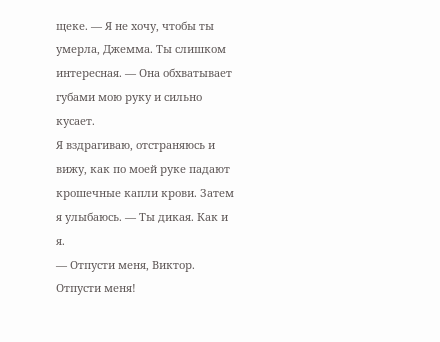щеке. — Я не хочу, чтобы ты умерла, Джемма. Ты слишком интересная. — Она обхватывает губами мою руку и сильно кусает.
Я вздрагиваю, отстраняюсь и вижу, как по моей руке падают крошечные капли крови. Затем я улыбаюсь. — Ты дикая. Как и я.
— Отпусти меня, Виктор. Отпусти меня!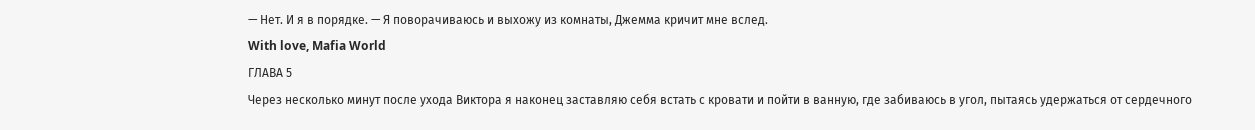— Нет. И я в порядке. — Я поворачиваюсь и выхожу из комнаты, Джемма кричит мне вслед.
With love, Mafia World
ГЛАВА 5
Через несколько минут после ухода Виктора я наконец заставляю себя встать с кровати и пойти в ванную, где забиваюсь в угол, пытаясь удержаться от сердечного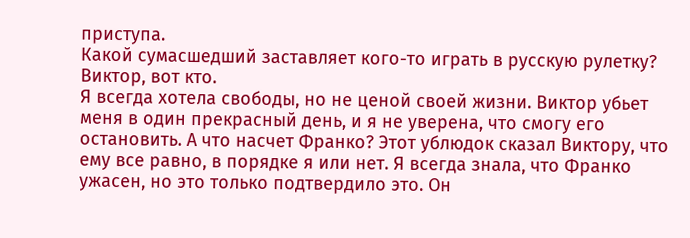приступа.
Какой сумасшедший заставляет кого-то играть в русскую рулетку? Виктор, вот кто.
Я всегда хотела свободы, но не ценой своей жизни. Виктор убьет меня в один прекрасный день, и я не уверена, что смогу его остановить. А что насчет Франко? Этот ублюдок сказал Виктору, что ему все равно, в порядке я или нет. Я всегда знала, что Франко ужасен, но это только подтвердило это. Он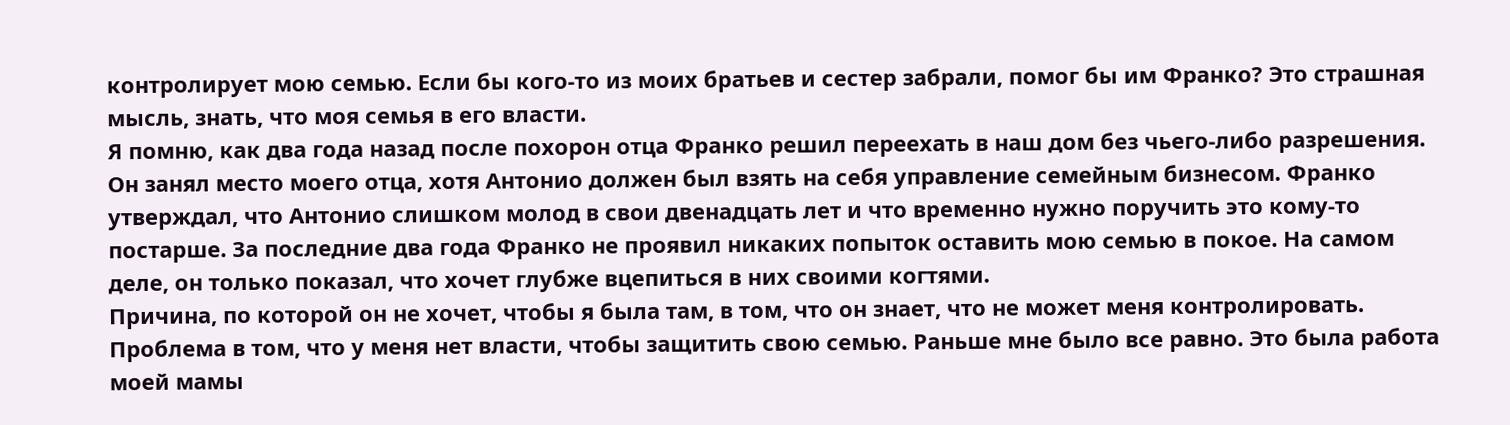контролирует мою семью. Если бы кого-то из моих братьев и сестер забрали, помог бы им Франко? Это страшная мысль, знать, что моя семья в его власти.
Я помню, как два года назад после похорон отца Франко решил переехать в наш дом без чьего-либо разрешения. Он занял место моего отца, хотя Антонио должен был взять на себя управление семейным бизнесом. Франко утверждал, что Антонио слишком молод в свои двенадцать лет и что временно нужно поручить это кому-то постарше. За последние два года Франко не проявил никаких попыток оставить мою семью в покое. На самом деле, он только показал, что хочет глубже вцепиться в них своими когтями.
Причина, по которой он не хочет, чтобы я была там, в том, что он знает, что не может меня контролировать. Проблема в том, что у меня нет власти, чтобы защитить свою семью. Раньше мне было все равно. Это была работа моей мамы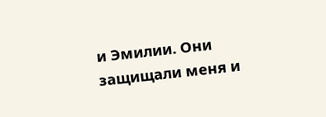и Эмилии. Они защищали меня и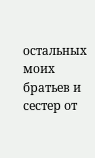остальных моих братьев и сестер от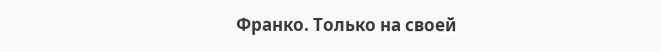Франко. Только на своей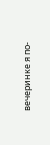вечеринке я по-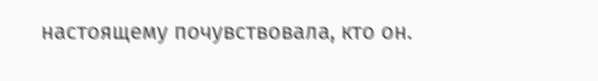настоящему почувствовала, кто он.